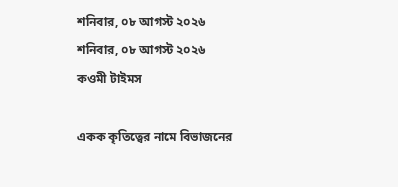শনিবার, ০৮ আগস্ট ২০২৬
শনিবার, ০৮ আগস্ট ২০২৬
কওমী টাইমস

একক কৃতিত্বের নামে বিভাজনের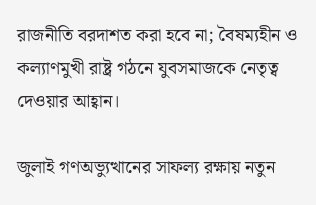রাজনীতি বরদাশত করা হবে না; বৈষম্যহীন ও কল্যাণমুখী রাষ্ট্র গঠনে যুবসমাজকে নেতৃত্ব দেওয়ার আহ্বান।

জুলাই গণঅভ্যুত্থানের সাফল্য রক্ষায় নতুন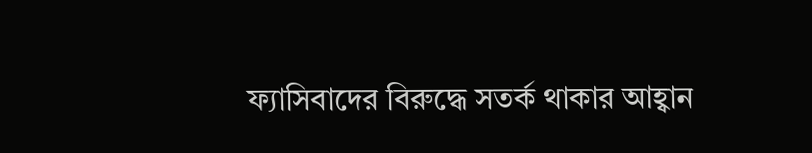ফ্যাসিবাদের বিরুদ্ধে সতর্ক থাকার আহ্বান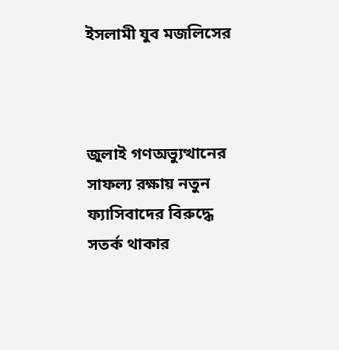ইসলামী যুব মজলিসের



জুলাই গণঅভ্যুত্থানের সাফল্য রক্ষায় নতুন ফ্যাসিবাদের বিরুদ্ধে সতর্ক থাকার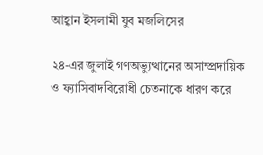আহ্বান ইসলামী যুব মজলিসের

২৪-এর জুলাই গণঅভ্যুত্থানের অসাম্প্রদায়িক ও ফ্যাসিবাদবিরোধী চেতনাকে ধারণ করে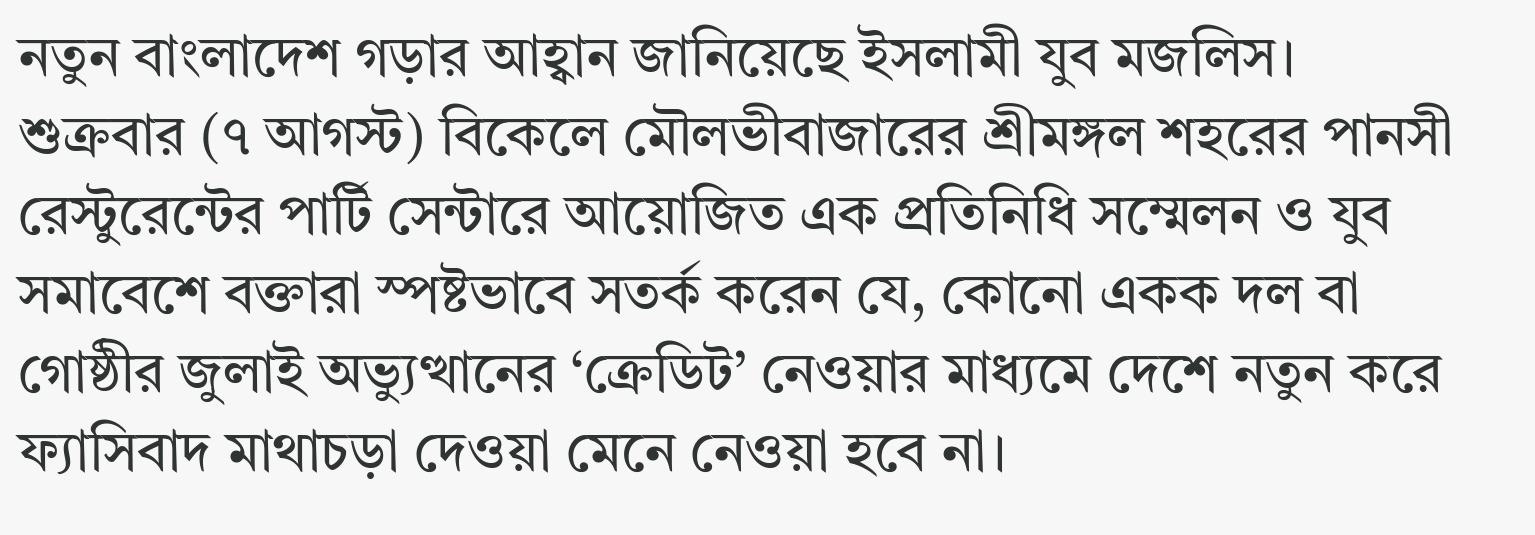নতুন বাংলাদেশ গড়ার আহ্বান জানিয়েছে ইসলামী যুব মজলিস। শুক্রবার (৭ আগস্ট) বিকেলে মৌলভীবাজারের শ্রীমঙ্গল শহরের পানসী রেস্টুরেন্টের পার্টি সেন্টারে আয়োজিত এক প্রতিনিধি সম্মেলন ও যুব সমাবেশে বক্তারা স্পষ্টভাবে সতর্ক করেন যে, কোনো একক দল বা গোষ্ঠীর জুলাই অভ্যুত্থানের ‘ক্রেডিট’ নেওয়ার মাধ্যমে দেশে নতুন করে ফ্যাসিবাদ মাথাচড়া দেওয়া মেনে নেওয়া হবে না।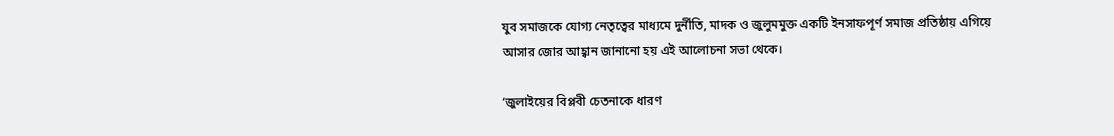যুব সমাজকে যোগ্য নেতৃত্বের মাধ্যমে দুর্নীতি, মাদক ও জুলুমমুক্ত একটি ইনসাফপূর্ণ সমাজ প্রতিষ্ঠায় এগিয়ে আসার জোর আহ্বান জানানো হয় এই আলোচনা সভা থেকে।

‘জুলাইয়ের বিপ্লবী চেতনাকে ধারণ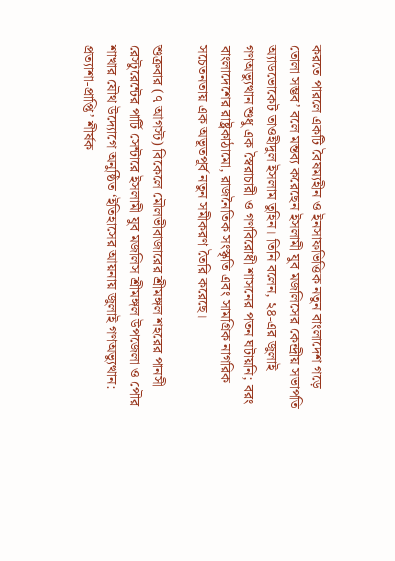করতে পারলে একটি বৈষম্যহীন ও ইনসাফভিত্তিক নতুন বাংলাদেশ গড়ে তোলা সম্ভব’ বলে মন্তব্য করেছেন ইসলামী যুব মজলিসের কেন্দ্রীয় সভাপতি অ্যাডভোকেট তাওহীদুল ইসলাম তুহিন। তিনি বলেন, ২৪-এর জুলাই গণঅভ্যুত্থান শুধু এক স্বৈরাচারী ও গণবিরোধী শাসনের পতন ঘটায়নি; বরং বাংলাদেশের রাষ্ট্রকাঠামো, রাজনৈতিক সংস্কৃতি এবং সামগ্রিক নাগরিক সচেতনতায় এক অভূতপূর্ব নতুন সমীকরণ তৈরি করেছে।

শুক্রবার (৭ আগস্ট) বিকেলে মৌলভীবাজারের শ্রীমঙ্গল শহরের পানসী রেস্টুরেন্টের পার্টি সেন্টারে ইসলামী যুব মজলিস শ্রীমঙ্গল উপজেলা ও পৌর শাখার যৌথ উদ্যোগে অনুষ্ঠিত ‘ইতিহাসের আয়নায় জুলাই গণঅভ্যুত্থান: প্রত্যাশা-প্রাপ্তি’ শীর্ষক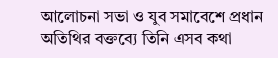আলোচনা সভা ও যুব সমাবেশে প্রধান অতিথির বক্তব্যে তিনি এসব কথা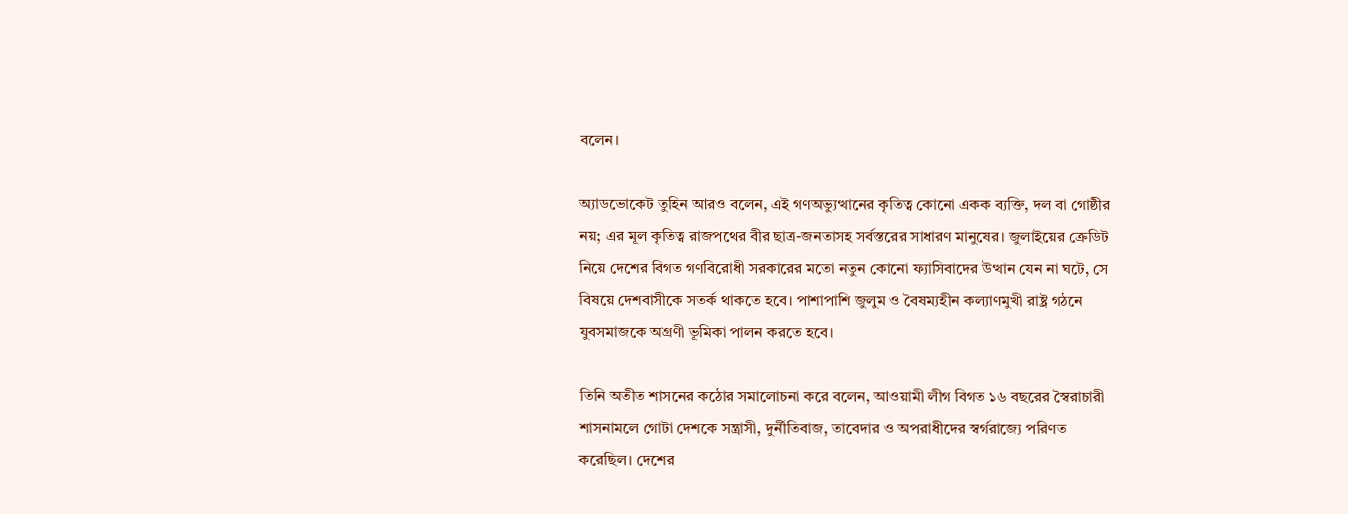বলেন।

অ্যাডভোকেট তুহিন আরও বলেন, এই গণঅভ্যুত্থানের কৃতিত্ব কোনো একক ব্যক্তি, দল বা গোষ্ঠীর নয়; এর মূল কৃতিত্ব রাজপথের বীর ছাত্র-জনতাসহ সর্বস্তরের সাধারণ মানুষের। জুলাইয়ের ক্রেডিট নিয়ে দেশের বিগত গণবিরোধী সরকারের মতো নতুন কোনো ফ্যাসিবাদের উত্থান যেন না ঘটে, সে বিষয়ে দেশবাসীকে সতর্ক থাকতে হবে। পাশাপাশি জুলুম ও বৈষম্যহীন কল্যাণমুখী রাষ্ট্র গঠনে যুবসমাজকে অগ্রণী ভূমিকা পালন করতে হবে।

তিনি অতীত শাসনের কঠোর সমালোচনা করে বলেন, আওয়ামী লীগ বিগত ১৬ বছরের স্বৈরাচারী শাসনামলে গোটা দেশকে সন্ত্রাসী, দুর্নীতিবাজ, তাবেদার ও অপরাধীদের স্বর্গরাজ্যে পরিণত করেছিল। দেশের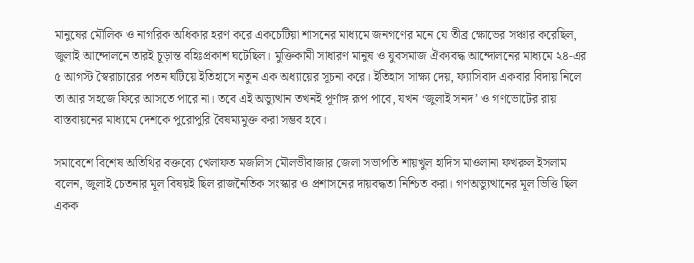মানুষের মৌলিক ও নাগরিক অধিকার হরণ করে একচেটিয়া শাসনের মাধ্যমে জনগণের মনে যে তীব্র ক্ষোভের সঞ্চার করেছিল, জুলাই আন্দোলনে তারই চূড়ান্ত বহিঃপ্রকাশ ঘটেছিল। মুক্তিকামী সাধারণ মানুষ ও যুবসমাজ ঐক্যবদ্ধ আন্দোলনের মাধ্যমে ২৪-এর ৫ আগস্ট স্বৈরাচারের পতন ঘটিয়ে ইতিহাসে নতুন এক অধ্যায়ের সূচনা করে। ইতিহাস সাক্ষ্য দেয়, ফ্যাসিবাদ একবার বিদায় নিলে তা আর সহজে ফিরে আসতে পারে না। তবে এই অভ্যুত্থান তখনই পূর্ণাঙ্গ রূপ পাবে, যখন ‘জুলাই সনদ’ ও গণভোটের রায় বাস্তবায়নের মাধ্যমে দেশকে পুরোপুরি বৈষম্যমুক্ত করা সম্ভব হবে।

সমাবেশে বিশেষ অতিথির বক্তব্যে খেলাফত মজলিস মৌলভীবাজার জেলা সভাপতি শায়খুল হাদিস মাওলানা ফখরুল ইসলাম বলেন, জুলাই চেতনার মূল বিষয়ই ছিল রাজনৈতিক সংস্কার ও প্রশাসনের দায়বদ্ধতা নিশ্চিত করা। গণঅভ্যুত্থানের মূল ভিত্তি ছিল একক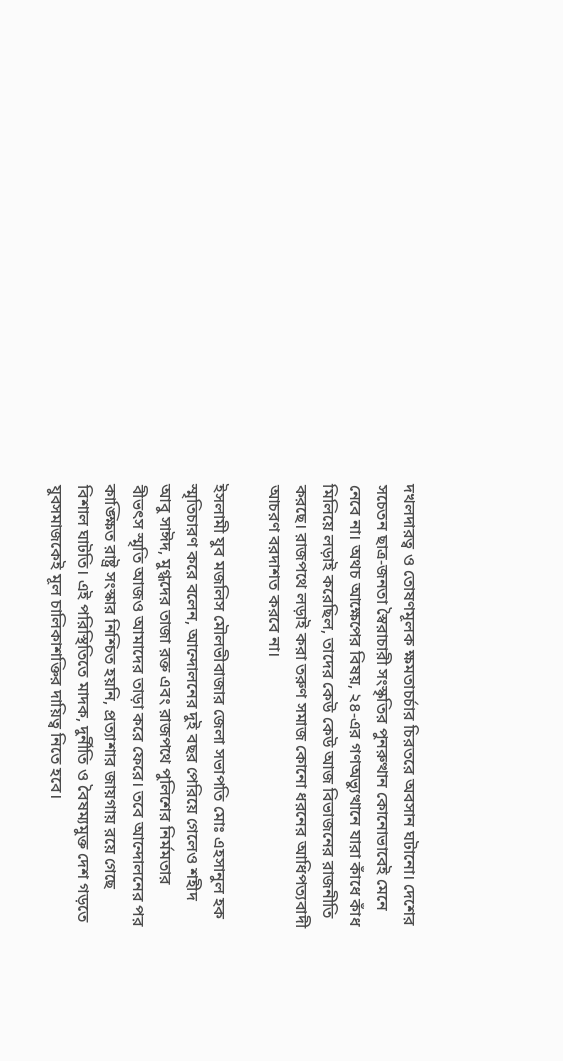দখলদারত্ব ও তোষণমূলক ক্ষমতাচর্চার চিরতরে অবসান ঘটানো। দেশের সচেতন ছাত্র-জনতা স্বৈরাচারী সংস্কৃতির পুনরুত্থান কোনোভাবেই মেনে নেবে না। অথচ আক্ষেপের বিষয়, ২৪-এর গণঅভ্যুত্থানে যারা কাঁধে কাঁধ মিলিয়ে লড়াই করেছিল, তাদের কেউ কেউ আজ বিভাজনের রাজনীতি করছে। রাজপথে লড়াই করা তরুণ সমাজ কোনো ধরনের আধিপত্যবাদী আচরণ বরদাশত করবে না।

ইসলামী যুব মজলিস মৌলভীবাজার জেলা সভাপতি মোঃ এহসানুল হক স্মৃতিচারণ করে বলেন, আন্দোলনের দুই বছর পেরিয়ে গেলেও শহীদ আবু সাঈদ, মুগ্ধদের তাজা রক্ত এবং রাজপথে পুলিশের নির্মমতার বীভৎস স্মৃতি আজও আমাদের তাড়া করে ফেরে। তবে আন্দোলনের পর কাঙ্ক্ষিত রাষ্ট্র সংস্কার নিশ্চিত হয়নি, প্রত্যাশার জায়গায় রয়ে গেছে বিশাল ঘাটতি। এই পরিস্থিতিতে মাদক, দুর্নীতি ও বৈষম্যমুক্ত দেশ গড়তে যুবসমাজকেই মূল চালিকাশক্তির দায়িত্ব নিতে হবে।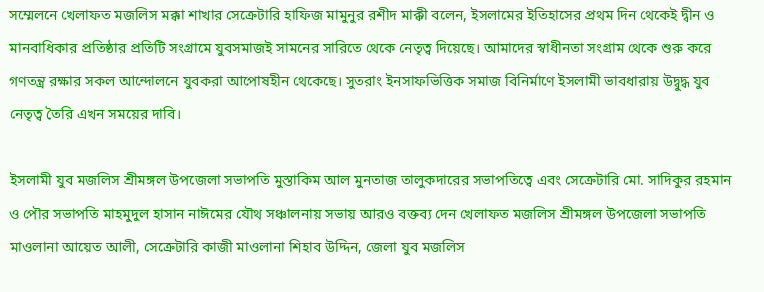সম্মেলনে খেলাফত মজলিস মক্কা শাখার সেক্রেটারি হাফিজ মামুনুর রশীদ মাক্কী বলেন, ইসলামের ইতিহাসের প্রথম দিন থেকেই দ্বীন ও মানবাধিকার প্রতিষ্ঠার প্রতিটি সংগ্রামে যুবসমাজই সামনের সারিতে থেকে নেতৃত্ব দিয়েছে। আমাদের স্বাধীনতা সংগ্রাম থেকে শুরু করে গণতন্ত্র রক্ষার সকল আন্দোলনে যুবকরা আপোষহীন থেকেছে। সুতরাং ইনসাফভিত্তিক সমাজ বিনির্মাণে ইসলামী ভাবধারায় উদ্বুদ্ধ যুব নেতৃত্ব তৈরি এখন সময়ের দাবি।

ইসলামী যুব মজলিস শ্রীমঙ্গল উপজেলা সভাপতি মুস্তাকিম আল মুনতাজ তালুকদারের সভাপতিত্বে এবং সেক্রেটারি মো. সাদিকুর রহমান ও পৌর সভাপতি মাহমুদুল হাসান নাঈমের যৌথ সঞ্চালনায় সভায় আরও বক্তব্য দেন খেলাফত মজলিস শ্রীমঙ্গল উপজেলা সভাপতি মাওলানা আয়েত আলী, সেক্রেটারি কাজী মাওলানা শিহাব উদ্দিন, জেলা যুব মজলিস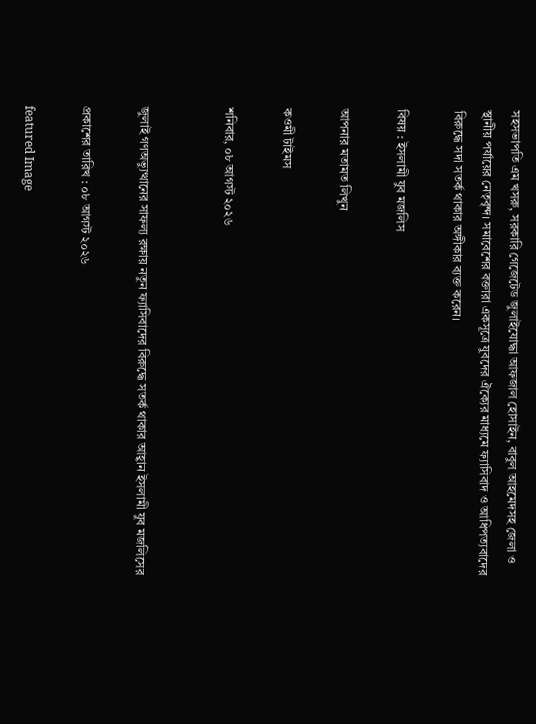সহসভাপতি এম খসরু, সরকারি গেজেটেড জুলাইযোদ্ধা আফজাল হোসাইন, বাবুল আহমেদসহ জেলা ও স্থানীয় পর্যায়ের নেতৃবৃন্দ। সমাবেশের বক্তারা একসূত্রে যুবদের ঐক্যের মাধ্যমে ফ্যাসিবাদ ও আধিপত্যবাদের বিরুদ্ধে সদা সতর্ক থাকার অঙ্গীকার ব্যক্ত করেন।

বিষয় : ইসলামী যুব মজলিস

আপনার মতামত লিখুন

কওমী টাইমস

শনিবার, ০৮ আগস্ট ২০২৬


জুলাই গণঅভ্যুত্থানের সাফল্য রক্ষায় নতুন ফ্যাসিবাদের বিরুদ্ধে সতর্ক থাকার আহ্বান ইসলামী যুব মজলিসের

প্রকাশের তারিখ : ০৮ আগস্ট ২০২৬

featured Image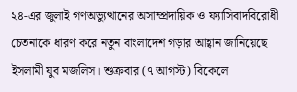২৪-এর জুলাই গণঅভ্যুত্থানের অসাম্প্রদায়িক ও ফ্যাসিবাদবিরোধী চেতনাকে ধারণ করে নতুন বাংলাদেশ গড়ার আহ্বান জানিয়েছে ইসলামী যুব মজলিস। শুক্রবার (৭ আগস্ট) বিকেলে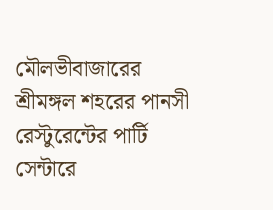মৌলভীবাজারের শ্রীমঙ্গল শহরের পানসী রেস্টুরেন্টের পার্টি সেন্টারে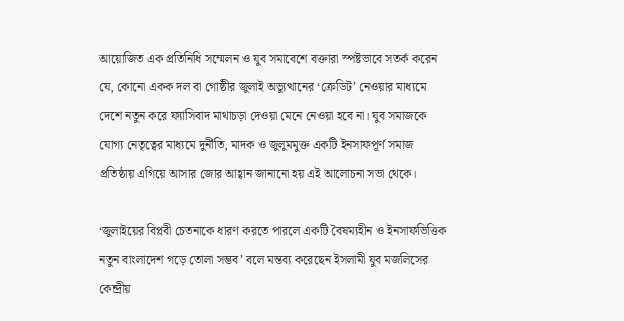আয়োজিত এক প্রতিনিধি সম্মেলন ও যুব সমাবেশে বক্তারা স্পষ্টভাবে সতর্ক করেন যে, কোনো একক দল বা গোষ্ঠীর জুলাই অভ্যুত্থানের ‘ক্রেডিট’ নেওয়ার মাধ্যমে দেশে নতুন করে ফ্যাসিবাদ মাথাচড়া দেওয়া মেনে নেওয়া হবে না। যুব সমাজকে যোগ্য নেতৃত্বের মাধ্যমে দুর্নীতি, মাদক ও জুলুমমুক্ত একটি ইনসাফপূর্ণ সমাজ প্রতিষ্ঠায় এগিয়ে আসার জোর আহ্বান জানানো হয় এই আলোচনা সভা থেকে।

‘জুলাইয়ের বিপ্লবী চেতনাকে ধারণ করতে পারলে একটি বৈষম্যহীন ও ইনসাফভিত্তিক নতুন বাংলাদেশ গড়ে তোলা সম্ভব’ বলে মন্তব্য করেছেন ইসলামী যুব মজলিসের কেন্দ্রীয়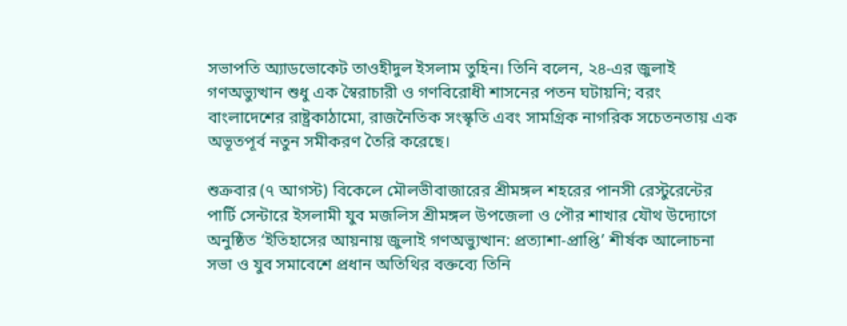সভাপতি অ্যাডভোকেট তাওহীদুল ইসলাম তুহিন। তিনি বলেন, ২৪-এর জুলাই গণঅভ্যুত্থান শুধু এক স্বৈরাচারী ও গণবিরোধী শাসনের পতন ঘটায়নি; বরং বাংলাদেশের রাষ্ট্রকাঠামো, রাজনৈতিক সংস্কৃতি এবং সামগ্রিক নাগরিক সচেতনতায় এক অভূতপূর্ব নতুন সমীকরণ তৈরি করেছে।

শুক্রবার (৭ আগস্ট) বিকেলে মৌলভীবাজারের শ্রীমঙ্গল শহরের পানসী রেস্টুরেন্টের পার্টি সেন্টারে ইসলামী যুব মজলিস শ্রীমঙ্গল উপজেলা ও পৌর শাখার যৌথ উদ্যোগে অনুষ্ঠিত ‘ইতিহাসের আয়নায় জুলাই গণঅভ্যুত্থান: প্রত্যাশা-প্রাপ্তি’ শীর্ষক আলোচনা সভা ও যুব সমাবেশে প্রধান অতিথির বক্তব্যে তিনি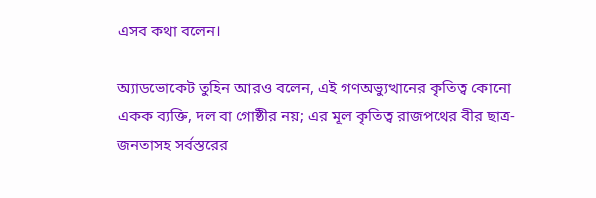এসব কথা বলেন।

অ্যাডভোকেট তুহিন আরও বলেন, এই গণঅভ্যুত্থানের কৃতিত্ব কোনো একক ব্যক্তি, দল বা গোষ্ঠীর নয়; এর মূল কৃতিত্ব রাজপথের বীর ছাত্র-জনতাসহ সর্বস্তরের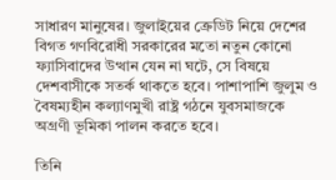সাধারণ মানুষের। জুলাইয়ের ক্রেডিট নিয়ে দেশের বিগত গণবিরোধী সরকারের মতো নতুন কোনো ফ্যাসিবাদের উত্থান যেন না ঘটে, সে বিষয়ে দেশবাসীকে সতর্ক থাকতে হবে। পাশাপাশি জুলুম ও বৈষম্যহীন কল্যাণমুখী রাষ্ট্র গঠনে যুবসমাজকে অগ্রণী ভূমিকা পালন করতে হবে।

তিনি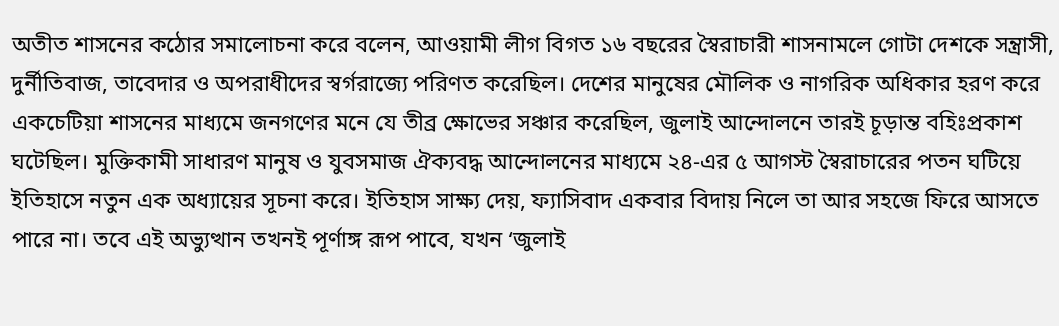অতীত শাসনের কঠোর সমালোচনা করে বলেন, আওয়ামী লীগ বিগত ১৬ বছরের স্বৈরাচারী শাসনামলে গোটা দেশকে সন্ত্রাসী, দুর্নীতিবাজ, তাবেদার ও অপরাধীদের স্বর্গরাজ্যে পরিণত করেছিল। দেশের মানুষের মৌলিক ও নাগরিক অধিকার হরণ করে একচেটিয়া শাসনের মাধ্যমে জনগণের মনে যে তীব্র ক্ষোভের সঞ্চার করেছিল, জুলাই আন্দোলনে তারই চূড়ান্ত বহিঃপ্রকাশ ঘটেছিল। মুক্তিকামী সাধারণ মানুষ ও যুবসমাজ ঐক্যবদ্ধ আন্দোলনের মাধ্যমে ২৪-এর ৫ আগস্ট স্বৈরাচারের পতন ঘটিয়ে ইতিহাসে নতুন এক অধ্যায়ের সূচনা করে। ইতিহাস সাক্ষ্য দেয়, ফ্যাসিবাদ একবার বিদায় নিলে তা আর সহজে ফিরে আসতে পারে না। তবে এই অভ্যুত্থান তখনই পূর্ণাঙ্গ রূপ পাবে, যখন ‘জুলাই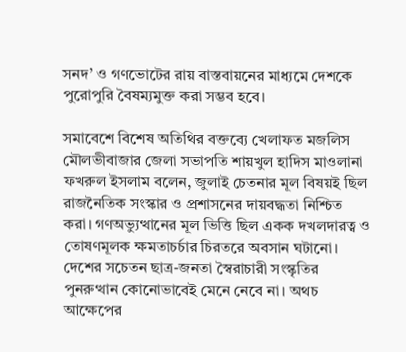সনদ’ ও গণভোটের রায় বাস্তবায়নের মাধ্যমে দেশকে পুরোপুরি বৈষম্যমুক্ত করা সম্ভব হবে।

সমাবেশে বিশেষ অতিথির বক্তব্যে খেলাফত মজলিস মৌলভীবাজার জেলা সভাপতি শায়খুল হাদিস মাওলানা ফখরুল ইসলাম বলেন, জুলাই চেতনার মূল বিষয়ই ছিল রাজনৈতিক সংস্কার ও প্রশাসনের দায়বদ্ধতা নিশ্চিত করা। গণঅভ্যুত্থানের মূল ভিত্তি ছিল একক দখলদারত্ব ও তোষণমূলক ক্ষমতাচর্চার চিরতরে অবসান ঘটানো। দেশের সচেতন ছাত্র-জনতা স্বৈরাচারী সংস্কৃতির পুনরুত্থান কোনোভাবেই মেনে নেবে না। অথচ আক্ষেপের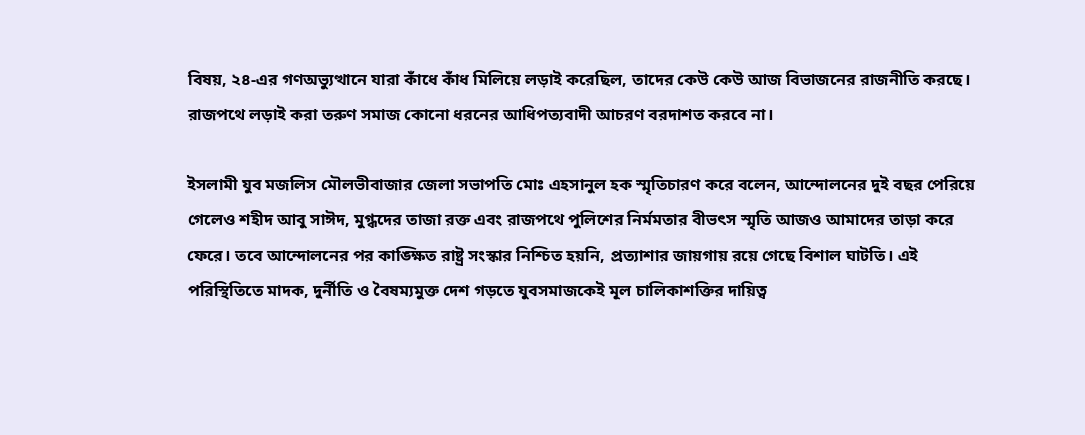বিষয়, ২৪-এর গণঅভ্যুত্থানে যারা কাঁধে কাঁধ মিলিয়ে লড়াই করেছিল, তাদের কেউ কেউ আজ বিভাজনের রাজনীতি করছে। রাজপথে লড়াই করা তরুণ সমাজ কোনো ধরনের আধিপত্যবাদী আচরণ বরদাশত করবে না।

ইসলামী যুব মজলিস মৌলভীবাজার জেলা সভাপতি মোঃ এহসানুল হক স্মৃতিচারণ করে বলেন, আন্দোলনের দুই বছর পেরিয়ে গেলেও শহীদ আবু সাঈদ, মুগ্ধদের তাজা রক্ত এবং রাজপথে পুলিশের নির্মমতার বীভৎস স্মৃতি আজও আমাদের তাড়া করে ফেরে। তবে আন্দোলনের পর কাঙ্ক্ষিত রাষ্ট্র সংস্কার নিশ্চিত হয়নি, প্রত্যাশার জায়গায় রয়ে গেছে বিশাল ঘাটতি। এই পরিস্থিতিতে মাদক, দুর্নীতি ও বৈষম্যমুক্ত দেশ গড়তে যুবসমাজকেই মূল চালিকাশক্তির দায়িত্ব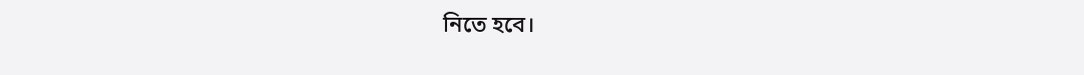নিতে হবে।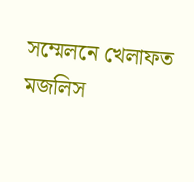সম্মেলনে খেলাফত মজলিস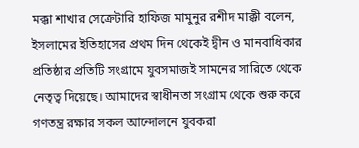মক্কা শাখার সেক্রেটারি হাফিজ মামুনুর রশীদ মাক্কী বলেন, ইসলামের ইতিহাসের প্রথম দিন থেকেই দ্বীন ও মানবাধিকার প্রতিষ্ঠার প্রতিটি সংগ্রামে যুবসমাজই সামনের সারিতে থেকে নেতৃত্ব দিয়েছে। আমাদের স্বাধীনতা সংগ্রাম থেকে শুরু করে গণতন্ত্র রক্ষার সকল আন্দোলনে যুবকরা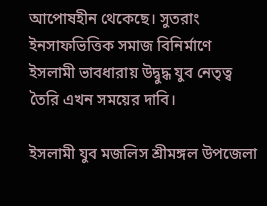আপোষহীন থেকেছে। সুতরাং ইনসাফভিত্তিক সমাজ বিনির্মাণে ইসলামী ভাবধারায় উদ্বুদ্ধ যুব নেতৃত্ব তৈরি এখন সময়ের দাবি।

ইসলামী যুব মজলিস শ্রীমঙ্গল উপজেলা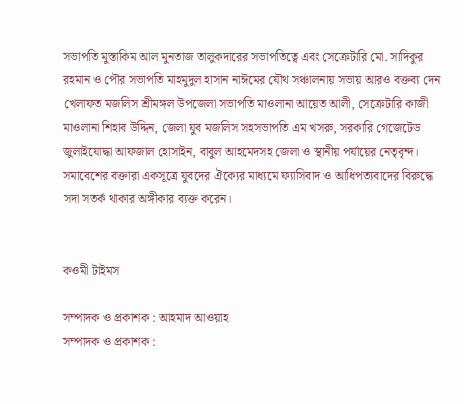সভাপতি মুস্তাকিম আল মুনতাজ তালুকদারের সভাপতিত্বে এবং সেক্রেটারি মো. সাদিকুর রহমান ও পৌর সভাপতি মাহমুদুল হাসান নাঈমের যৌথ সঞ্চালনায় সভায় আরও বক্তব্য দেন খেলাফত মজলিস শ্রীমঙ্গল উপজেলা সভাপতি মাওলানা আয়েত আলী, সেক্রেটারি কাজী মাওলানা শিহাব উদ্দিন, জেলা যুব মজলিস সহসভাপতি এম খসরু, সরকারি গেজেটেড জুলাইযোদ্ধা আফজাল হোসাইন, বাবুল আহমেদসহ জেলা ও স্থানীয় পর্যায়ের নেতৃবৃন্দ। সমাবেশের বক্তারা একসূত্রে যুবদের ঐক্যের মাধ্যমে ফ্যাসিবাদ ও আধিপত্যবাদের বিরুদ্ধে সদা সতর্ক থাকার অঙ্গীকার ব্যক্ত করেন।


কওমী টাইমস

সম্পাদক ও প্রকাশক : আহমাদ আওয়াহ
সম্পাদক ও প্রকাশক :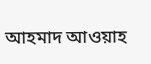আহমাদ আওয়াহ